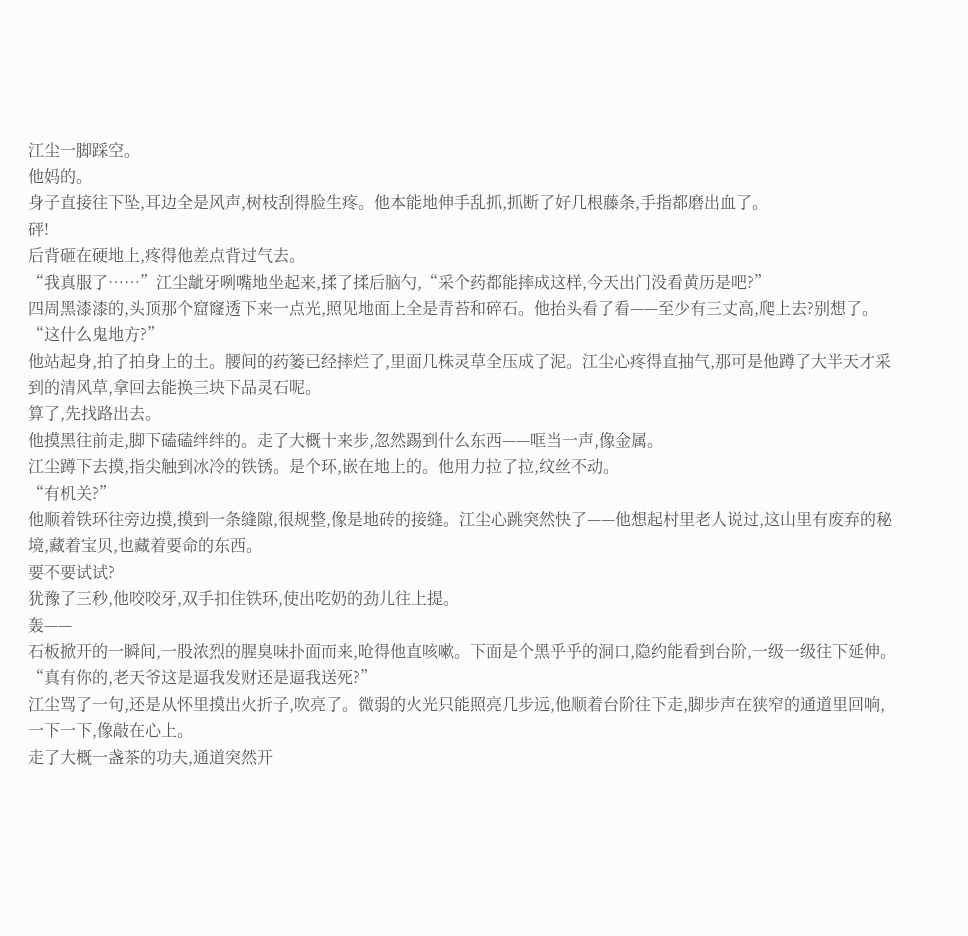江尘一脚踩空。
他妈的。
身子直接往下坠,耳边全是风声,树枝刮得脸生疼。他本能地伸手乱抓,抓断了好几根藤条,手指都磨出血了。
砰!
后背砸在硬地上,疼得他差点背过气去。
“我真服了……”江尘龇牙咧嘴地坐起来,揉了揉后脑勺,“采个药都能摔成这样,今天出门没看黄历是吧?”
四周黑漆漆的,头顶那个窟窿透下来一点光,照见地面上全是青苔和碎石。他抬头看了看——至少有三丈高,爬上去?别想了。
“这什么鬼地方?”
他站起身,拍了拍身上的土。腰间的药篓已经摔烂了,里面几株灵草全压成了泥。江尘心疼得直抽气,那可是他蹲了大半天才采到的清风草,拿回去能换三块下品灵石呢。
算了,先找路出去。
他摸黑往前走,脚下磕磕绊绊的。走了大概十来步,忽然踢到什么东西——哐当一声,像金属。
江尘蹲下去摸,指尖触到冰冷的铁锈。是个环,嵌在地上的。他用力拉了拉,纹丝不动。
“有机关?”
他顺着铁环往旁边摸,摸到一条缝隙,很规整,像是地砖的接缝。江尘心跳突然快了——他想起村里老人说过,这山里有废弃的秘境,藏着宝贝,也藏着要命的东西。
要不要试试?
犹豫了三秒,他咬咬牙,双手扣住铁环,使出吃奶的劲儿往上提。
轰——
石板掀开的一瞬间,一股浓烈的腥臭味扑面而来,呛得他直咳嗽。下面是个黑乎乎的洞口,隐约能看到台阶,一级一级往下延伸。
“真有你的,老天爷这是逼我发财还是逼我送死?”
江尘骂了一句,还是从怀里摸出火折子,吹亮了。微弱的火光只能照亮几步远,他顺着台阶往下走,脚步声在狭窄的通道里回响,一下一下,像敲在心上。
走了大概一盏茶的功夫,通道突然开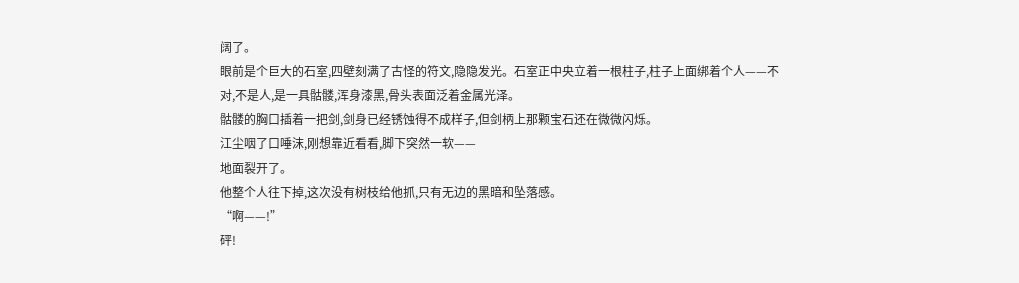阔了。
眼前是个巨大的石室,四壁刻满了古怪的符文,隐隐发光。石室正中央立着一根柱子,柱子上面绑着个人——不对,不是人,是一具骷髅,浑身漆黑,骨头表面泛着金属光泽。
骷髅的胸口插着一把剑,剑身已经锈蚀得不成样子,但剑柄上那颗宝石还在微微闪烁。
江尘咽了口唾沫,刚想靠近看看,脚下突然一软——
地面裂开了。
他整个人往下掉,这次没有树枝给他抓,只有无边的黑暗和坠落感。
“啊——!”
砰!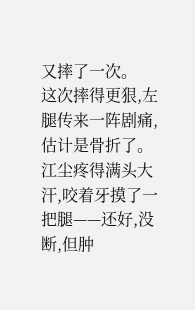又摔了一次。
这次摔得更狠,左腿传来一阵剧痛,估计是骨折了。江尘疼得满头大汗,咬着牙摸了一把腿——还好,没断,但肿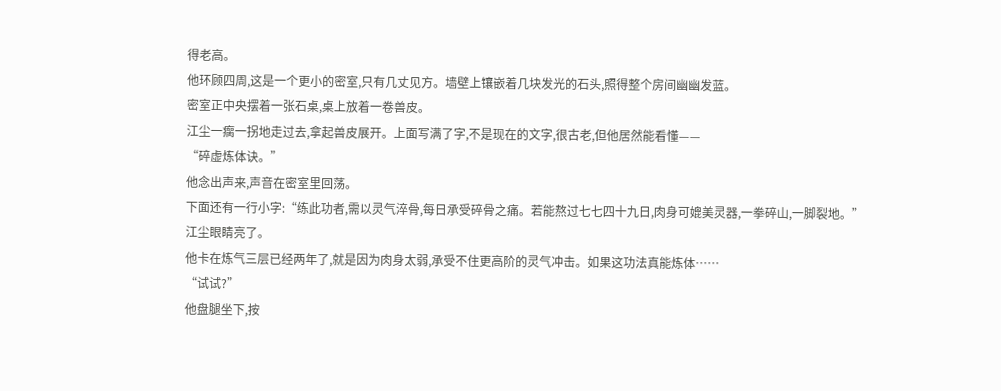得老高。
他环顾四周,这是一个更小的密室,只有几丈见方。墙壁上镶嵌着几块发光的石头,照得整个房间幽幽发蓝。
密室正中央摆着一张石桌,桌上放着一卷兽皮。
江尘一瘸一拐地走过去,拿起兽皮展开。上面写满了字,不是现在的文字,很古老,但他居然能看懂——
“碎虚炼体诀。”
他念出声来,声音在密室里回荡。
下面还有一行小字:“练此功者,需以灵气淬骨,每日承受碎骨之痛。若能熬过七七四十九日,肉身可媲美灵器,一拳碎山,一脚裂地。”
江尘眼睛亮了。
他卡在炼气三层已经两年了,就是因为肉身太弱,承受不住更高阶的灵气冲击。如果这功法真能炼体……
“试试?”
他盘腿坐下,按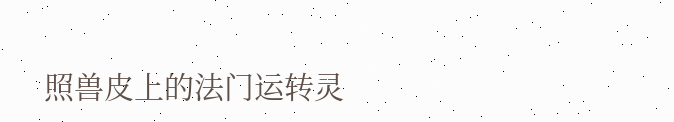照兽皮上的法门运转灵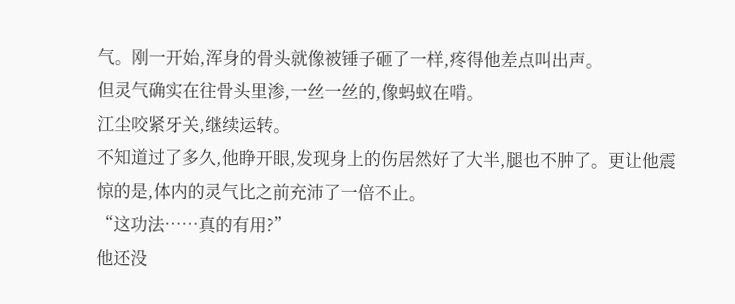气。刚一开始,浑身的骨头就像被锤子砸了一样,疼得他差点叫出声。
但灵气确实在往骨头里渗,一丝一丝的,像蚂蚁在啃。
江尘咬紧牙关,继续运转。
不知道过了多久,他睁开眼,发现身上的伤居然好了大半,腿也不肿了。更让他震惊的是,体内的灵气比之前充沛了一倍不止。
“这功法……真的有用?”
他还没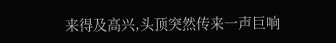来得及高兴,头顶突然传来一声巨响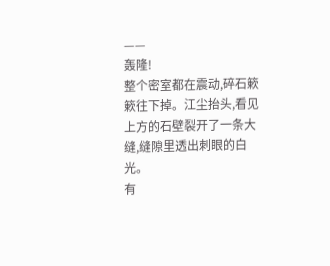——
轰隆!
整个密室都在震动,碎石簌簌往下掉。江尘抬头,看见上方的石壁裂开了一条大缝,缝隙里透出刺眼的白光。
有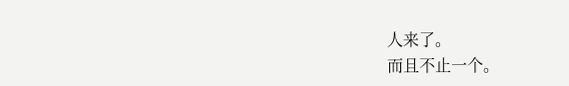人来了。
而且不止一个。